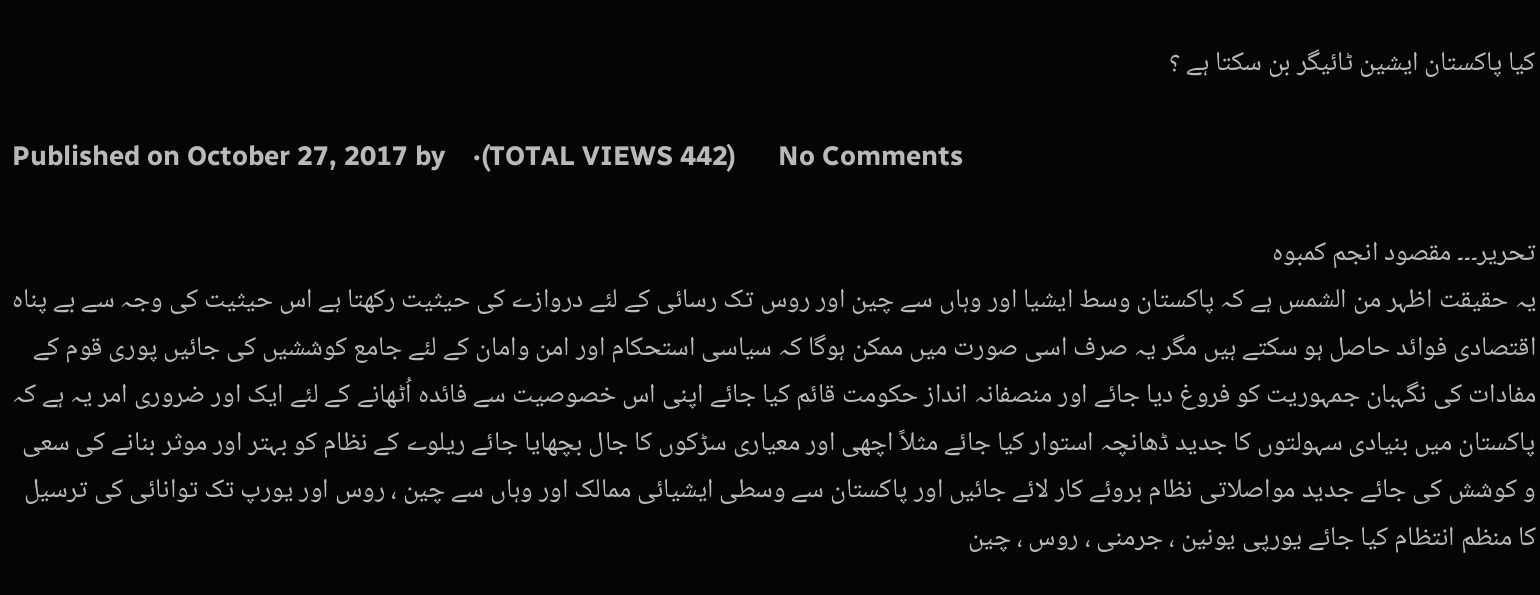کیا پاکستان ایشین ٹائیگر بن سکتا ہے ؟

Published on October 27, 2017 by    ·(TOTAL VIEWS 442)      No Comments

تحریر۔۔۔ مقصود انجم کمبوہ
یہ حقیقت اظہر من الشمس ہے کہ پاکستان وسط ایشیا اور وہاں سے چین اور روس تک رسائی کے لئے دروازے کی حیثیت رکھتا ہے اس حیثیت کی وجہ سے بے پناہ اقتصادی فوائد حاصل ہو سکتے ہیں مگر یہ صرف اسی صورت میں ممکن ہوگا کہ سیاسی استحکام اور امن وامان کے لئے جامع کوششیں کی جائیں پوری قوم کے مفادات کی نگہبان جمہوریت کو فروغ دیا جائے اور منصفانہ انداز حکومت قائم کیا جائے اپنی اس خصوصیت سے فائدہ اُٹھانے کے لئے ایک اور ضروری امر یہ ہے کہ پاکستان میں بنیادی سہولتوں کا جدید ڈھانچہ استوار کیا جائے مثلاً اچھی اور معیاری سڑکوں کا جال بچھایا جائے ریلوے کے نظام کو بہتر اور موثر بنانے کی سعی و کوشش کی جائے جدید مواصلاتی نظام بروئے کار لائے جائیں اور پاکستان سے وسطی ایشیائی ممالک اور وہاں سے چین ، روس اور یورپ تک توانائی کی ترسیل کا منظم انتظام کیا جائے یورپی یونین ، جرمنی ، روس ، چین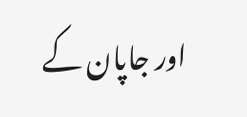اور جاپان کے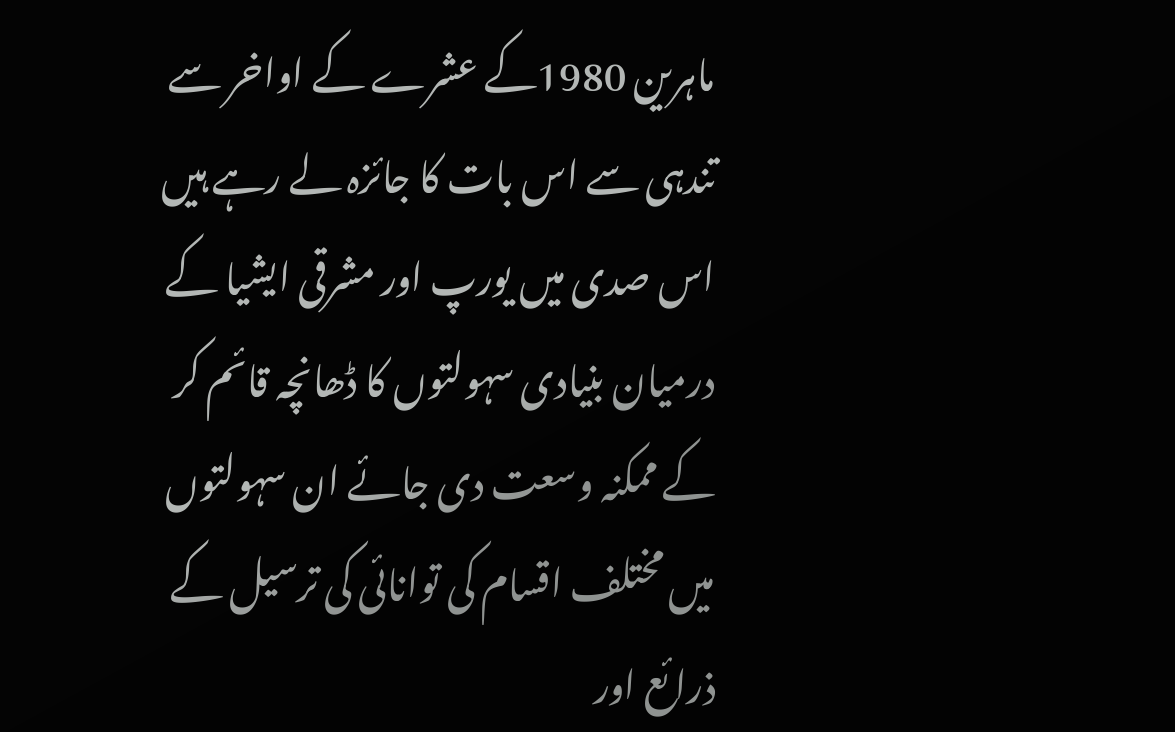ماہرین 1980کے عشرے کے اواخر سے تندہی سے اس بات کا جائزہ لے رہے ہیں اس صدی میں یورپ اور مشرقی ایشیا کے درمیان بنیادی سہولتوں کا ڈھانچہ قائم کر کے ممکنہ وسعت دی جائے ان سہولتوں میں مختلف اقسام کی توانائی کی ترسیل کے ذرائع اور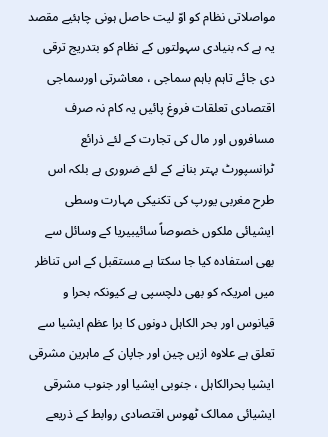مواصلاتی نظام کو اوّ لیت حاصل ہونی چاہئیے مقصد یہ ہے کہ بنیادی سہولتوں کے نظام کو بتدریج ترقی دی جائے تاہم باہم سماجی ، معاشرتی اورسماجی اقتصادی تعلقات فروغ پائیں یہ کام نہ صرف مسافروں اور مال کی تجارت کے لئے ذرائع ٹرانسپورٹ بہتر بنانے کے لئے ضروری ہے بلکہ اس طرح مغربی یورپ کی تکنیکی مہارت وسطی ایشیائی ملکوں خصوصاً سائیبیریا کے وسائل سے بھی استفادہ کیا جا سکتا ہے مستقبل کے اس تناظر میں امریکہ کو بھی دلچسپی ہے کیونکہ بحرا و قیانوس اور بحر الکاہل دونوں کا برا عظم ایشیا سے تعلق ہے علاوہ ازیں چین اور جاپان کے ماہرین مشرقی ایشیا بحرالکاہل ، جنوبی ایشیا اور جنوب مشرقی ایشیائی ممالک ٹھوس اقتصادی روابط کے ذریعے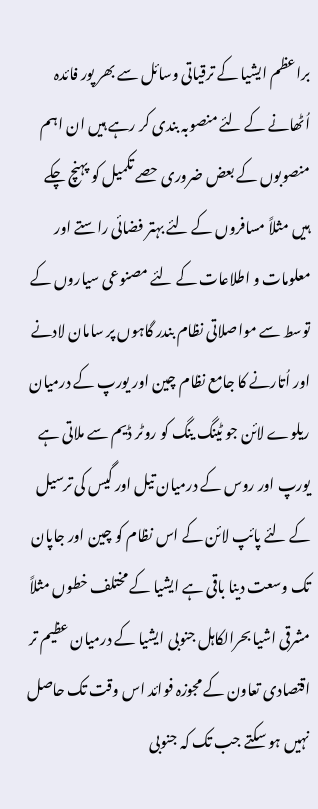براعظم ایشیا کے ترقیاتی وسائل سے بھر پور فائدہ اُٹھانے کے لئے منصوبہ بندی کر رہے ہیں ان اہم منصوبوں کے بعض ضروری حصے تکمیل کو پہنچ چکے ہیں مثلاً مسافروں کے لئے بہتر فضائی راستے اور معلومات و اطلاعات کے لئے مصنوعی سیاروں کے توسط سے مواصلاتی نظام بندر گاہوں پر سامان لادنے اور اُتارنے کا جامع نظام چین اور یورپ کے درمیان ریلوے لائن جو ٹینگ ینگ کو روٹر ڈیم سے ملاتی ہے یورپ اور روس کے درمیان تیل اور گیس کی ترسیل کے لئے پائپ لائن کے اس نظام کو چین اور جاپان تک وسعت دینا باقی ہے ایشیا کے مختلف خطوں مثلاً مشرقی اشیا بحرالکاہل جنوبی ایشیا کے درمیان عظیم تر اقتصادی تعاون کے مجوزہ فوائد اس وقت تک حاصل نہیں ہو سکتے جب تک کہ جنوبی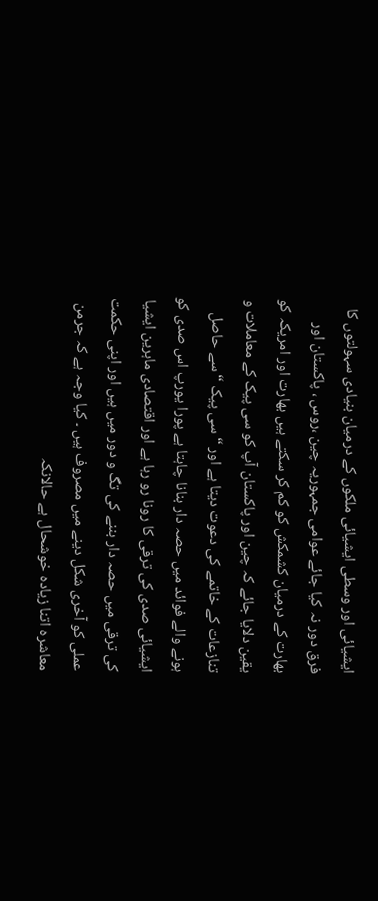ایشیائی اور وسطی ایشیائی ملکوں کے درمیان بنیادی سہولتوں کا فرق دور نہ کیا جائے عوامی جمہوریہ چین ،روس ، پاکستان اور بھارت کے درمیان کشمکش کو کم کر سکتے ہیں بھارت اور امریکہ کو یقین دلایا جائے کہ چین اور پاکستان آپ کو سی پیک کے معاملات و تنازعات کے خاتمے کی دعوت دیتا ہے اور “سی پیک “سے حاصل ہونے والے فوائد میں حصہ دار بنانا چاہتا ہے پورا یورپ اس صدی کو ایشیائی صدی کی ترقی کا رونا رو رہا ہے اور اقتصادی ماہرین ایشیا کی ترقی میں حصہ دار بننے کی تگ و دور میں ہیں اور اپنی حکمت عملی کو آخری شکل دینے میں مصروف ہیں ۔ کیا وجہ ہے کہ جرمن معاشرہ اتنا زیادہ خوشحال ہے حالانکہ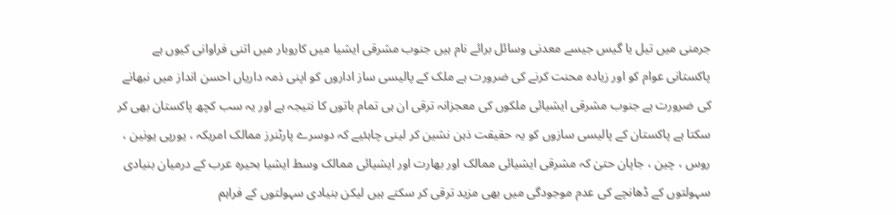جرمنی میں تیل یا گیس جیسے معدنی وسائل برائے نام ہیں جنوب مشرقی ایشیا میں کاروبار میں اتنی فراوانی کیوں ہے پاکستانی عوام کو اور زیادہ محنت کرنے کی ضرورت ہے ملک کے پالیسی ساز اداروں کو اپنی ذمہ داریاں احسن انداز میں نبھانے کی ضرورت ہے جنوب مشرقی ایشیائی ملکوں کی معجزانہ ترقی ان ہی تمام باتوں کا نتیجہ ہے اور یہ سب کچھ پاکستان بھی کر سکتا ہے پاکستان کے پالیسی سازوں کو یہ حقیقت ذہن نشین کر لینی چاہئیے کہ دوسرے پارٹنرز ممالک امریکہ ، یورپی یونین ، روس ، چین ، جاپان حتیٰ کہ مشرقی ایشیائی ممالک اور بھارت اور ایشیائی ممالک وسط ایشیا بحیرہ عرب کے درمیان بنیادی سہولتوں کے ڈھانچے کی عدم موجودگی میں بھی مزید ترقی کر سکتے ہیں لیکن بنیادی سہولتوں کے فراہم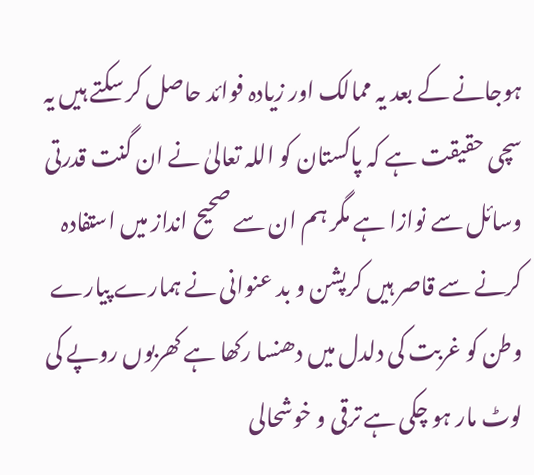ہوجانے کے بعد یہ ممالک اور زیادہ فوائد حاصل کر سکتے ہیں یہ سچی حقیقت ہے کہ پاکستان کو اللہ تعالیٰ نے ان گنت قدرتی وسائل سے نوازا ہے مگر ہم ان سے صحیح انداز میں استفادہ کرنے سے قاصر ہیں کرپشن و بد عنوانی نے ہمارے پیارے وطن کو غربت کی دلدل میں دھنسا رکھا ہے کھربوں روپے کی لوٹ مار ہو چکی ہے ترقی و خوشحالی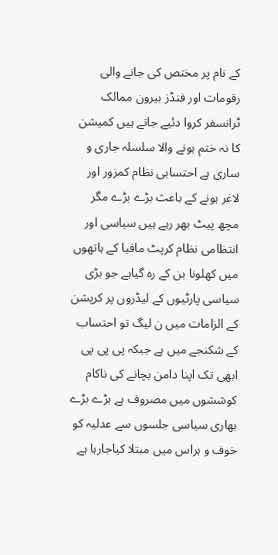کے نام پر مختص کی جانے والی رقومات اور فنڈز بیرون ممالک ٹرانسفر کروا دئیے جاتے ہیں کمیشن کا نہ ختم ہونے والا سلسلہ جاری و ساری ہے احتسابی نظام کمزور اور لاغر ہونے کے باعث بڑے بڑے مگر مچھ پیٹ بھر رہے ہیں سیاسی اور انتظامی نظام کرپٹ مافیا کے ہاتھوں میں کھلونا بن کے رہ گیاہے جو بڑی سیاسی پارٹیوں کے لیڈروں پر کرپشن کے الزامات میں ن لیگ تو احتساب کے شکنجے میں ہے جبکہ پی پی پی ابھی تک اپنا دامن بچانے کی ناکام کوششوں میں مصروف ہے بڑے بڑے بھاری سیاسی جلسوں سے عدلیہ کو خوف و ہراس میں مبتلا کیاجارہا ہے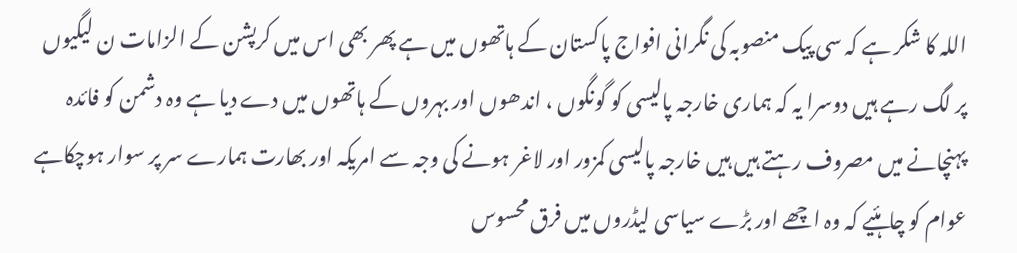اللہ کا شکر ہے کہ سی پیک منصوبہ کی نگرانی افواج پاکستان کے ہاتھوں میں ہے پھر بھی اس میں کرپشن کے الزامات ن لیگیوں پر لگ رہے ہیں دوسرا یہ کہ ہماری خارجہ پالیسی کو گونگوں ، اندھوں اور بہروں کے ہاتھوں میں دے دیا ہے وہ دشمن کو فائدہ پہنچانے میں مصروف رہتے ہیں ہیں خارجہ پالیسی کمزور اور لاغر ہونے کی وجہ سے امریکہ اور بھارت ہمارے سر پر سوار ہوچکاہے عوام کو چاہئیے کہ وہ اچھے اور بڑے سیاسی لیڈروں میں فرق محسوس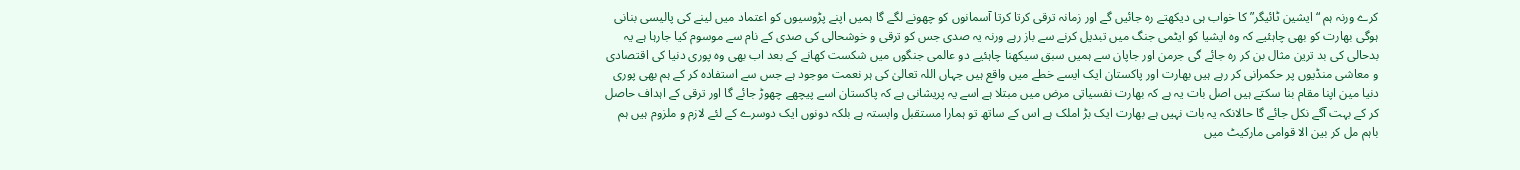کرے ورنہ ہم “ایشین ٹائیگر”کا خواب ہی دیکھتے رہ جائیں گے اور زمانہ ترقی کرتا کرتا آسمانوں کو چھونے لگے گا ہمیں اپنے پڑوسیوں کو اعتماد میں لینے کی پالیسی بنانی ہوگی بھارت کو بھی چاہئیے کہ وہ ایشیا کو ایٹمی جنگ میں تبدیل کرنے سے باز رہے ورنہ یہ صدی جس کو ترقی و خوشحالی کی صدی کے نام سے موسوم کیا جارہا ہے یہ بدحالی کی بد ترین مثال بن کر رہ جائے گی جرمن اور جاپان سے ہمیں سبق سیکھنا چاہئیے دو عالمی جنگوں میں شکست کھانے کے بعد اب بھی وہ پوری دنیا کی اقتصادی و معاشی منڈیوں پر حکمرانی کر رہے ہیں بھارت اور پاکستان ایک ایسے خطے میں واقع ہیں جہاں اللہ تعالیٰ کی ہر نعمت موجود ہے جس سے استفادہ کر کے ہم بھی پوری دنیا مین اپنا مقام بنا سکتے ہیں اصل بات یہ ہے کہ بھارت نفسیاتی مرض میں مبتلا ہے اسے یہ پریشانی ہے کہ پاکستان اسے پیچھے چھوڑ جائے گا اور ترقی کے اہداف حاصل کر کے بہت آگے نکل جائے گا حالانکہ یہ بات نہیں ہے بھارت ایک بڑ املک ہے اس کے ساتھ تو ہمارا مستقبل وابستہ ہے بلکہ دونوں ایک دوسرے کے لئے لازم و ملزوم ہیں ہم باہم مل کر بین الا قوامی مارکیٹ میں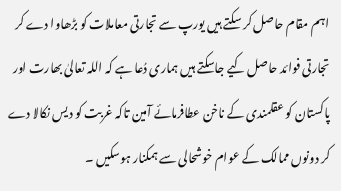اہم مقام حاصل کر سکتے ہیں یورپ سے تجارتی معاملات کو بڑھاوا دے کر تجارتی فوائد حاصل کیے جاسکتے ہیں ہماری دُعا ہے کہ اللہ تعالیٰ بھارت اور پاکستان کو عقلمندی کے ناخن عطافرمائے آمین تاکہ غربت کو دیس نکالا دے کر دونوں ممالک کے عوام خوشحالی سے ہمکنار ہوسکیں ۔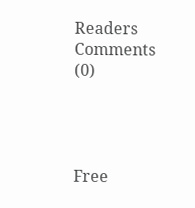Readers Comments (0)




Free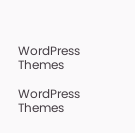WordPress Themes

WordPress Themes